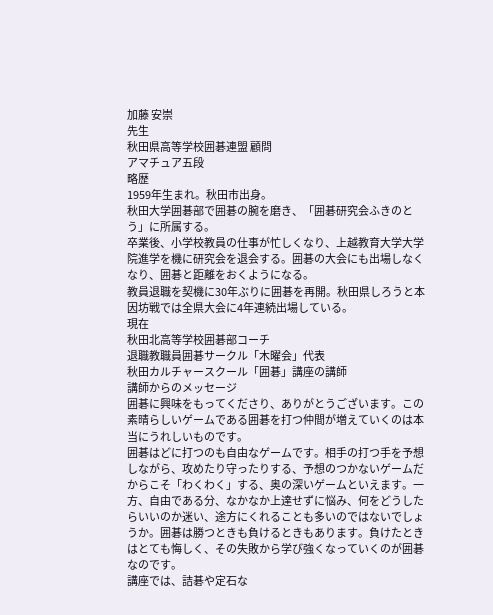加藤 安崇
先生
秋田県高等学校囲碁連盟 顧問
アマチュア五段
略歴
1959年生まれ。秋田市出身。
秋田大学囲碁部で囲碁の腕を磨き、「囲碁研究会ふきのとう」に所属する。
卒業後、小学校教員の仕事が忙しくなり、上越教育大学大学院進学を機に研究会を退会する。囲碁の大会にも出場しなくなり、囲碁と距離をおくようになる。
教員退職を契機に30年ぶりに囲碁を再開。秋田県しろうと本因坊戦では全県大会に4年連続出場している。
現在
秋田北高等学校囲碁部コーチ
退職教職員囲碁サークル「木曜会」代表
秋田カルチャースクール「囲碁」講座の講師
講師からのメッセージ
囲碁に興味をもってくださり、ありがとうございます。この素晴らしいゲームである囲碁を打つ仲間が増えていくのは本当にうれしいものです。
囲碁はどに打つのも自由なゲームです。相手の打つ手を予想しながら、攻めたり守ったりする、予想のつかないゲームだからこそ「わくわく」する、奥の深いゲームといえます。一方、自由である分、なかなか上達せずに悩み、何をどうしたらいいのか迷い、途方にくれることも多いのではないでしょうか。囲碁は勝つときも負けるときもあります。負けたときはとても悔しく、その失敗から学び強くなっていくのが囲碁なのです。
講座では、詰碁や定石な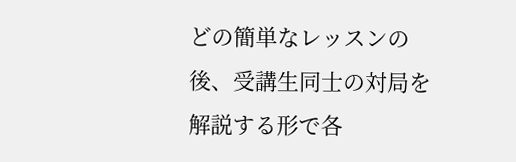どの簡単なレッスンの後、受講生同士の対局を解説する形で各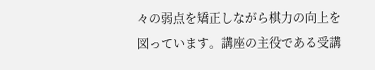々の弱点を矯正しながら棋力の向上を図っています。講座の主役である受講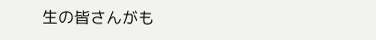生の皆さんがも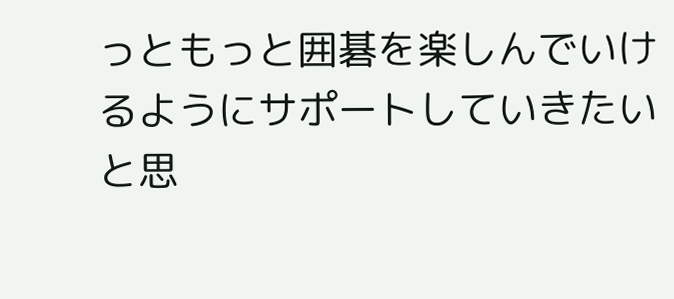っともっと囲碁を楽しんでいけるようにサポートしていきたいと思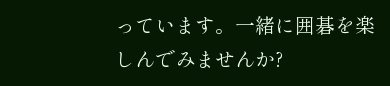っています。一緒に囲碁を楽しんでみませんか?